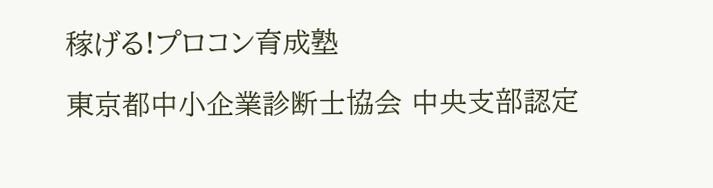稼げる!プロコン育成塾

東京都中小企業診断士協会 中央支部認定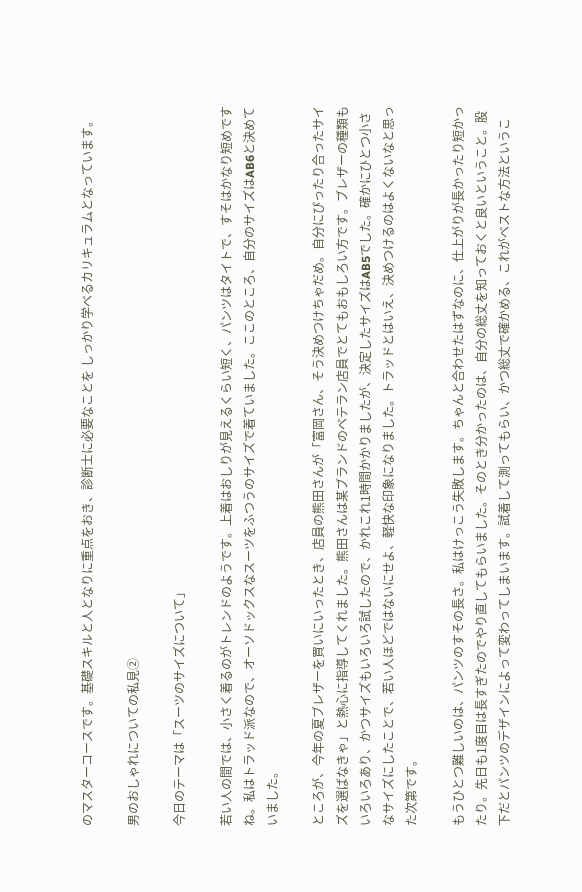のマスターコースです。基礎スキルと人となりに重点をおき、診断士に必要なことを しっかり学べるカリキュラムとなっています。

男のおしゃれについての私見②

今日のテーマは「スーツのサイズについて」

若い人の間では、小さく着るのがトレンドのようです。上着はおしりが見えるくらい短く、パンツはタイトで、すそはかなり短めですね。私はトラッド派なので、オーソドックスなスーツをふつうのサイズで着ていました。ここのところ、自分のサイズはAB6と決めていました。

ところが、今年の夏ブレザーを買いにいったとき、店員の熊田さんが「富岡さん、そう決めつけちゃだめ。自分にぴったり合ったサイズを選ばなきゃ」と熱心に指導してくれました。熊田さんは某ブランドのベテラン店員でとてもおもしろい方です。ブレザーの種類もいろいろあり、かつサイズもいろいろ試したので、かれこれ1時間かかりましたが、決定したサイズはAB5でした。確かにひとつ小さなサイズにしたことで、若い人ほどではないにせよ、軽快な印象になりました。トラッドとはいえ、決めつけるのはよくないなと思った次第です。

もうひとつ難しいのは、パンツのすその長さ。私はけっこう失敗します。ちゃんと合わせたはずなのに、仕上がりが長かったり短かったり。先日も1度目は長すぎたのでやり直してもらいました。そのとき分かったのは、自分の総丈を知っておくと良いということ。股下だとパンツのデザインによって変わってしまいます。試着して測ってもらい、かつ総丈で確かめる、これがベストな方法というこ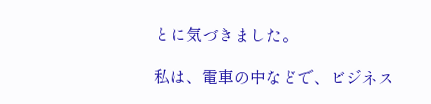とに気づきました。

私は、電車の中などで、ビジネス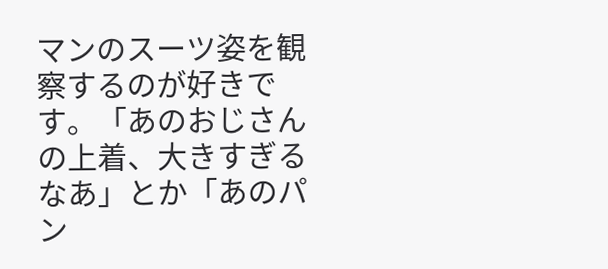マンのスーツ姿を観察するのが好きです。「あのおじさんの上着、大きすぎるなあ」とか「あのパン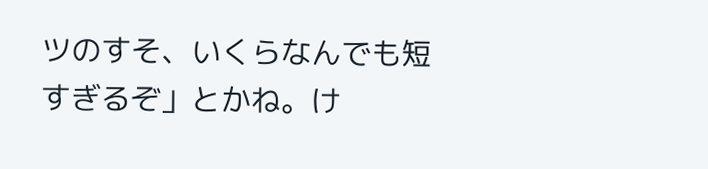ツのすそ、いくらなんでも短すぎるぞ」とかね。け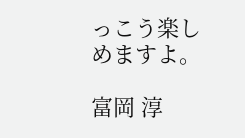っこう楽しめますよ。

富岡 淳